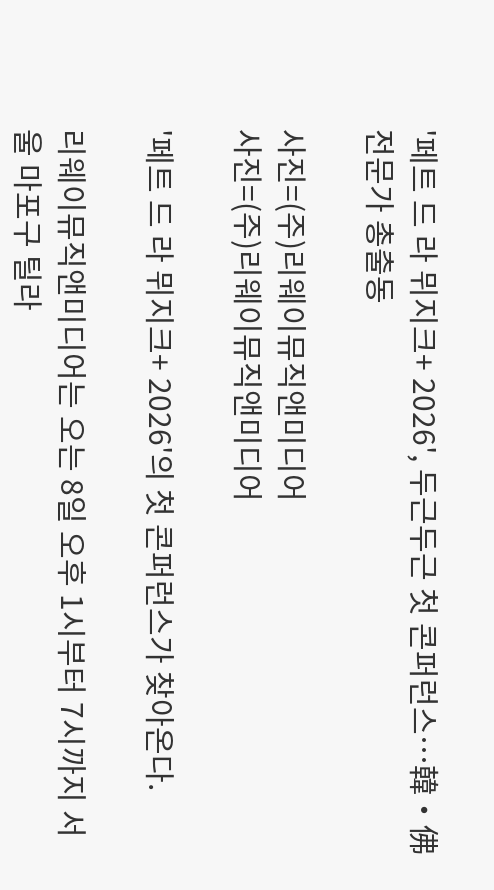'페트 드 라 뮈지크+ 2026', 두근두근 첫 콘퍼런스…韓‧佛 전문가 총출동

사진=(주)리웨이뮤직앤미디어
사진=(주)리웨이뮤직앤미디어

'페트 드 라 뮈지크+ 2026'의 첫 콘퍼런스가 찾아온다.

리웨이뮤직앤미디어는 오는 8일 오후 1시부터 7시까지 서울 마포구 틸라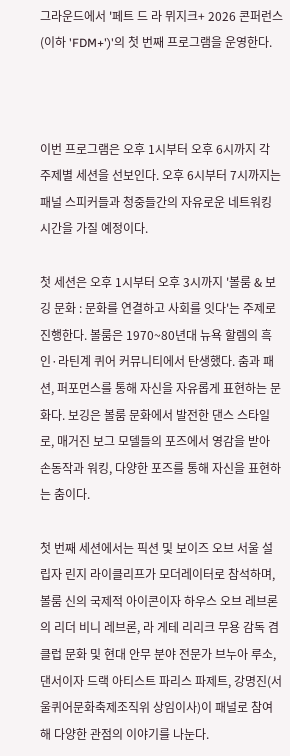그라운드에서 '페트 드 라 뮈지크+ 2026 콘퍼런스(이하 'FDM+')'의 첫 번째 프로그램을 운영한다.



이번 프로그램은 오후 1시부터 오후 6시까지 각 주제별 세션을 선보인다. 오후 6시부터 7시까지는 패널 스피커들과 청중들간의 자유로운 네트워킹 시간을 가질 예정이다.

첫 세션은 오후 1시부터 오후 3시까지 '볼룸 & 보깅 문화 : 문화를 연결하고 사회를 잇다'는 주제로 진행한다. 볼룸은 1970~80년대 뉴욕 할렘의 흑인·라틴계 퀴어 커뮤니티에서 탄생했다. 춤과 패션, 퍼포먼스를 통해 자신을 자유롭게 표현하는 문화다. 보깅은 볼룸 문화에서 발전한 댄스 스타일로, 매거진 보그 모델들의 포즈에서 영감을 받아 손동작과 워킹, 다양한 포즈를 통해 자신을 표현하는 춤이다.

첫 번째 세션에서는 픽션 및 보이즈 오브 서울 설립자 린지 라이클리프가 모더레이터로 참석하며, 볼룸 신의 국제적 아이콘이자 하우스 오브 레브론의 리더 비니 레브론, 라 게테 리리크 무용 감독 겸 클럽 문화 및 현대 안무 분야 전문가 브누아 루소, 댄서이자 드랙 아티스트 파리스 파제트, 강명진(서울퀴어문화축제조직위 상임이사)이 패널로 참여해 다양한 관점의 이야기를 나눈다.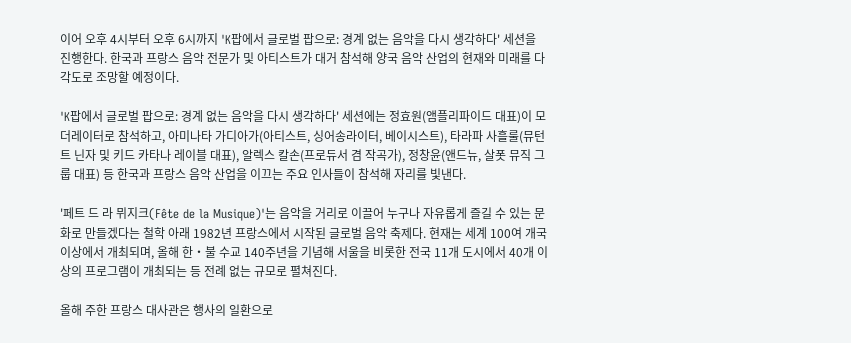이어 오후 4시부터 오후 6시까지 'K팝에서 글로벌 팝으로: 경계 없는 음악을 다시 생각하다' 세션을 진행한다. 한국과 프랑스 음악 전문가 및 아티스트가 대거 참석해 양국 음악 산업의 현재와 미래를 다각도로 조망할 예정이다.

'K팝에서 글로벌 팝으로: 경계 없는 음악을 다시 생각하다' 세션에는 정효원(앰플리파이드 대표)이 모더레이터로 참석하고, 아미나타 가디아가(아티스트, 싱어송라이터, 베이시스트), 타라파 사흘룰(뮤턴트 닌자 및 키드 카타나 레이블 대표), 알렉스 칼손(프로듀서 겸 작곡가), 정창윤(앤드뉴, 살폿 뮤직 그룹 대표) 등 한국과 프랑스 음악 산업을 이끄는 주요 인사들이 참석해 자리를 빛낸다.

'페트 드 라 뮈지크(Fête de la Musique)'는 음악을 거리로 이끌어 누구나 자유롭게 즐길 수 있는 문화로 만들겠다는 철학 아래 1982년 프랑스에서 시작된 글로벌 음악 축제다. 현재는 세계 100여 개국 이상에서 개최되며, 올해 한‧불 수교 140주년을 기념해 서울을 비롯한 전국 11개 도시에서 40개 이상의 프로그램이 개최되는 등 전례 없는 규모로 펼쳐진다.

올해 주한 프랑스 대사관은 행사의 일환으로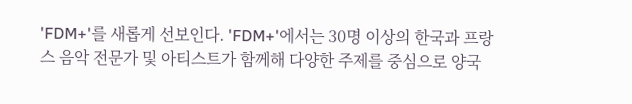'FDM+'를 새롭게 선보인다. 'FDM+'에서는 30명 이상의 한국과 프랑스 음악 전문가 및 아티스트가 함께해 다양한 주제를 중심으로 양국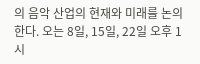의 음악 산업의 현재와 미래를 논의한다. 오는 8일, 15일, 22일 오후 1시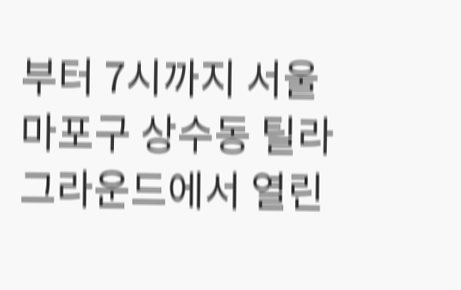부터 7시까지 서울 마포구 상수동 틸라 그라운드에서 열린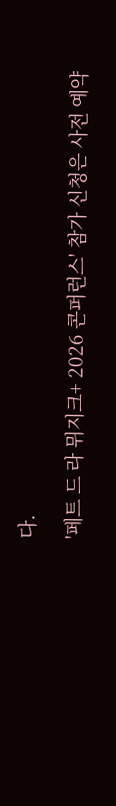다.

'페트 드 라 뮈지크+ 2026 콘퍼런스' 참가 신청은 사전 예약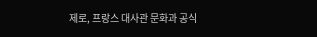제로, 프랑스 대사관 문화과 공식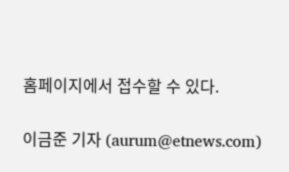홈페이지에서 접수할 수 있다.

이금준 기자 (aurum@etnews.com)